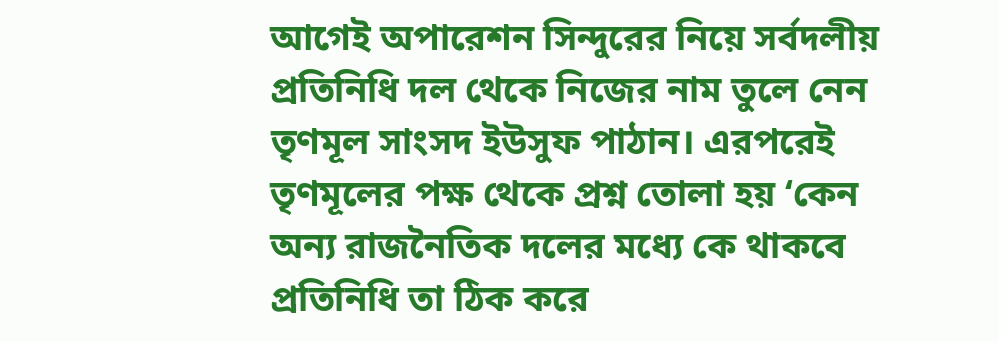আগেই অপারেশন সিন্দুরের নিয়ে সর্বদলীয় প্রতিনিধি দল থেকে নিজের নাম তুলে নেন তৃণমূল সাংসদ ইউসুফ পাঠান। এরপরেই তৃণমূলের পক্ষ থেকে প্রশ্ন তোলা হয় ‘কেন অন্য রাজনৈতিক দলের মধ্যে কে থাকবে প্রতিনিধি তা ঠিক করে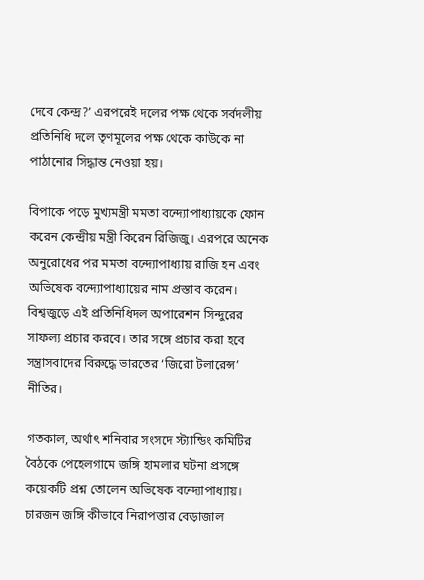দেবে কেন্দ্র?’ এরপরেই দলের পক্ষ থেকে সর্বদলীয় প্রতিনিধি দলে তৃণমূলের পক্ষ থেকে কাউকে না পাঠানোর সিদ্ধান্ত নেওয়া হয়।

বিপাকে পড়ে মুখ্যমন্ত্রী মমতা বন্দ্যোপাধ্যায়কে ফোন করেন কেন্দ্রীয় মন্ত্রী কিরেন রিজিজু। এরপরে অনেক অনুরোধের পর মমতা বন্দ্যোপাধ্যায় রাজি হন এবং অভিষেক বন্দ্যোপাধ্যায়ের নাম প্রস্তাব করেন। বিশ্বজুড়ে এই প্রতিনিধিদল অপারেশন সিন্দুরের সাফল্য প্রচার করবে। তার সঙ্গে প্রচার করা হবে সন্ত্রাসবাদের বিরুদ্ধে ভারতের ‘জিরো টলারেন্স’ নীতির।

গতকাল, অর্থাৎ শনিবার সংসদে স্ট্যান্ডিং কমিটির বৈঠকে পেহেলগামে জঙ্গি হামলার ঘটনা প্রসঙ্গে কয়েকটি প্রশ্ন তোলেন অভিষেক বন্দ্যোপাধ্যায়। চারজন জঙ্গি কীভাবে নিরাপত্তার বেড়াজাল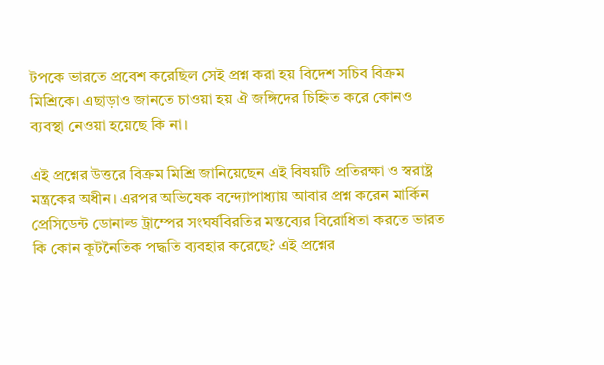টপকে ভারতে প্রবেশ করেছিল সেই প্রশ্ন করা হয় বিদেশ সচিব বিক্রম মিশ্রিকে। এছাড়াও জানতে চাওয়া হয় ঐ জঙ্গিদের চিহ্নিত করে কোনও ব্যবস্থা নেওয়া হয়েছে কি না।

এই প্রশ্নের উত্তরে বিক্রম মিশ্রি জানিয়েছেন এই বিষয়টি প্রতিরক্ষা ও স্বরাষ্ট্র মন্ত্রকের অধীন। এরপর অভিষেক বন্দ্যোপাধ্যায় আবার প্রশ্ন করেন মার্কিন প্রেসিডেন্ট ডোনাল্ড ট্রাম্পের সংঘর্ষবিরতির মন্তব্যের বিরোধিতা করতে ভারত কি কোন কূটনৈতিক পদ্ধতি ব্যবহার করেছে? এই প্রশ্নের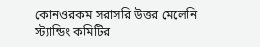কোনওরকম সরাসরি উত্তর মেলেনি স্ট্যান্ডিং কমিটির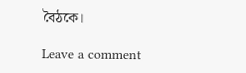বৈঠকে।

Leave a comment